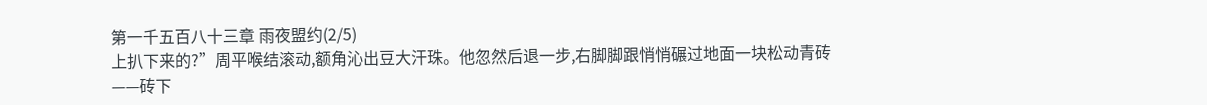第一千五百八十三章 雨夜盟约(2/5)
上扒下来的?”周平喉结滚动,额角沁出豆大汗珠。他忽然后退一步,右脚脚跟悄悄碾过地面一块松动青砖——砖下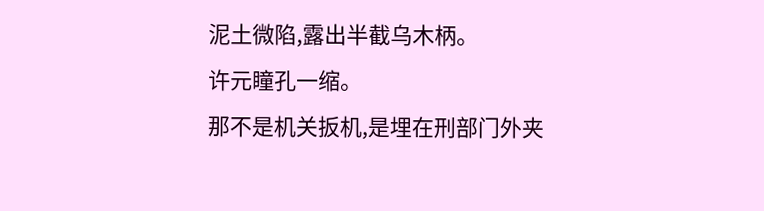泥土微陷,露出半截乌木柄。
许元瞳孔一缩。
那不是机关扳机,是埋在刑部门外夹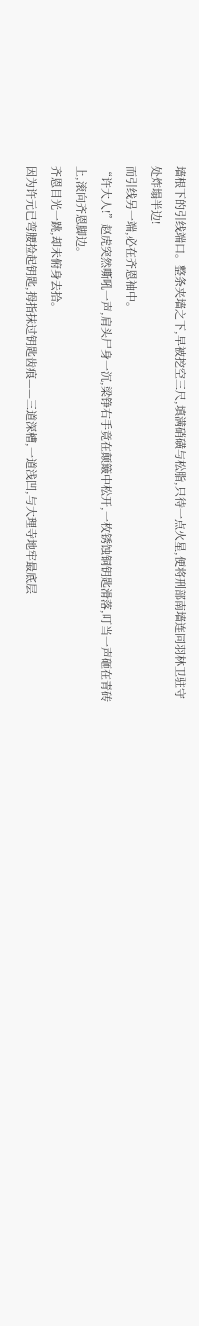墙根下的引线端口。整条夹墙之下,早被挖空三尺,填满硝磺与松脂,只待一点火星,便将刑部南墙连同羽林卫驻守处炸塌半边!
而引线另一端,必在齐恩袖中。
“许大人!”赵虎突然嘶吼一声,肩头尸身一沉,梁铮右手竟在颠簸中松开,一枚锈蚀铜钥匙滑落,叮当一声砸在青砖上,滚向齐恩脚边。
齐恩目光一跳,却未俯身去拾。
因为许元已弯腰捡起钥匙,拇指抹过钥匙齿痕——三道深槽,一道浅凹,与大理寺地牢最底层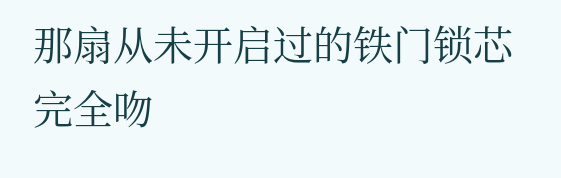那扇从未开启过的铁门锁芯完全吻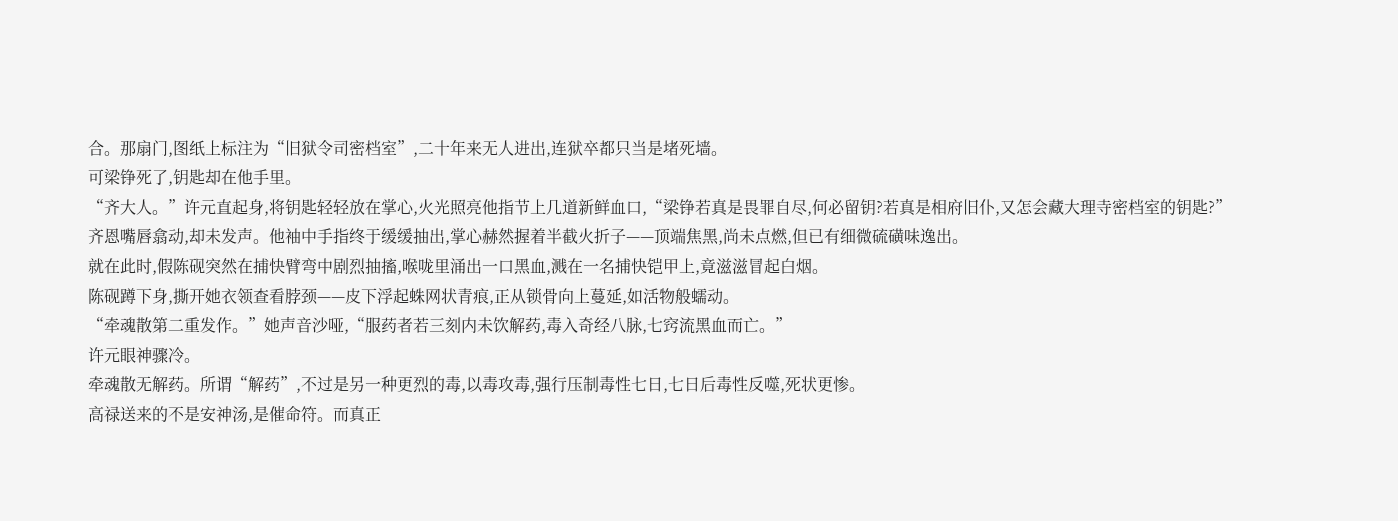合。那扇门,图纸上标注为“旧狱令司密档室”,二十年来无人进出,连狱卒都只当是堵死墙。
可梁铮死了,钥匙却在他手里。
“齐大人。”许元直起身,将钥匙轻轻放在掌心,火光照亮他指节上几道新鲜血口,“梁铮若真是畏罪自尽,何必留钥?若真是相府旧仆,又怎会藏大理寺密档室的钥匙?”
齐恩嘴唇翕动,却未发声。他袖中手指终于缓缓抽出,掌心赫然握着半截火折子——顶端焦黑,尚未点燃,但已有细微硫磺味逸出。
就在此时,假陈砚突然在捕快臂弯中剧烈抽搐,喉咙里涌出一口黑血,溅在一名捕快铠甲上,竟滋滋冒起白烟。
陈砚蹲下身,撕开她衣领查看脖颈——皮下浮起蛛网状青痕,正从锁骨向上蔓延,如活物般蠕动。
“牵魂散第二重发作。”她声音沙哑,“服药者若三刻内未饮解药,毒入奇经八脉,七窍流黑血而亡。”
许元眼神骤冷。
牵魂散无解药。所谓“解药”,不过是另一种更烈的毒,以毒攻毒,强行压制毒性七日,七日后毒性反噬,死状更惨。
高禄送来的不是安神汤,是催命符。而真正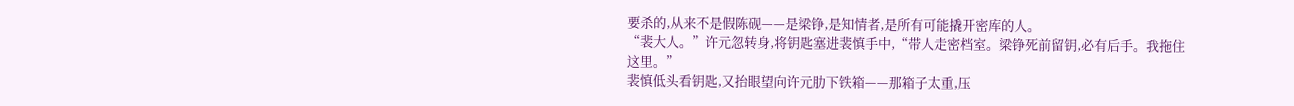要杀的,从来不是假陈砚——是梁铮,是知情者,是所有可能撬开密库的人。
“裴大人。”许元忽转身,将钥匙塞进裴慎手中,“带人走密档室。梁铮死前留钥,必有后手。我拖住这里。”
裴慎低头看钥匙,又抬眼望向许元肋下铁箱——那箱子太重,压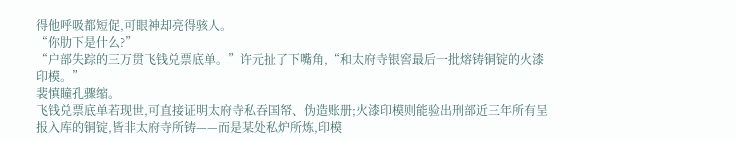得他呼吸都短促,可眼神却亮得骇人。
“你肋下是什么?”
“户部失踪的三万贯飞钱兑票底单。”许元扯了下嘴角,“和太府寺银窖最后一批熔铸铜锭的火漆印模。”
裴慎瞳孔骤缩。
飞钱兑票底单若现世,可直接证明太府寺私吞国帑、伪造账册;火漆印模则能验出刑部近三年所有呈报入库的铜锭,皆非太府寺所铸——而是某处私炉所炼,印模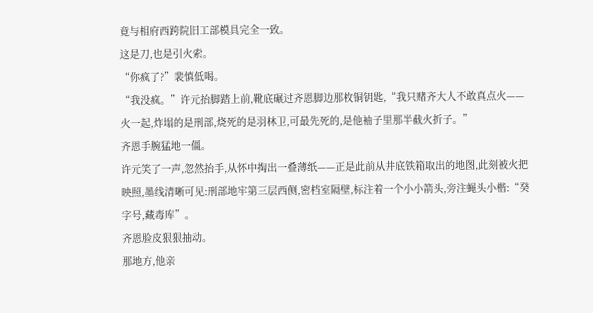竟与相府西跨院旧工部模具完全一致。
这是刀,也是引火索。
“你疯了?”裴慎低喝。
“我没疯。”许元抬脚踏上前,靴底碾过齐恩脚边那枚铜钥匙,“我只赌齐大人不敢真点火——火一起,炸塌的是刑部,烧死的是羽林卫,可最先死的,是他袖子里那半截火折子。”
齐恩手腕猛地一僵。
许元笑了一声,忽然抬手,从怀中掏出一叠薄纸——正是此前从井底铁箱取出的地图,此刻被火把映照,墨线清晰可见:刑部地牢第三层西侧,密档室隔壁,标注着一个小小箭头,旁注蝇头小楷:“癸字号,藏毒库”。
齐恩脸皮狠狠抽动。
那地方,他亲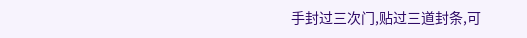手封过三次门,贴过三道封条,可